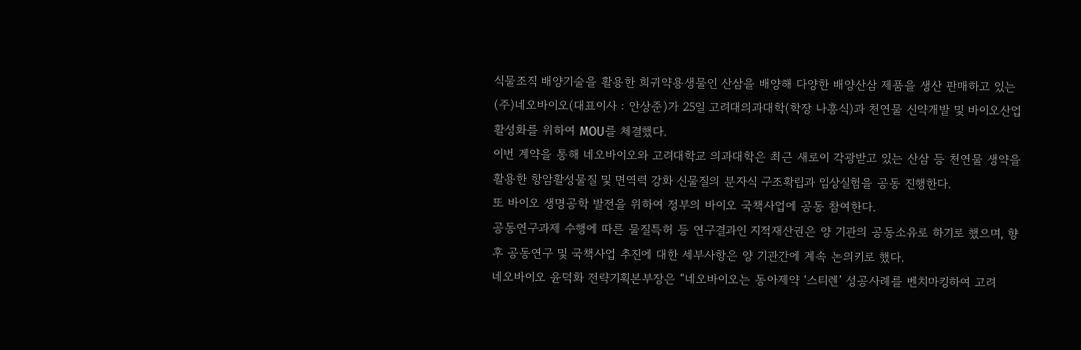식물조직 배양기술을 활용한 희귀약용생물인 산삼을 배양해 다양한 배양산삼 제품을 생산 판매하고 있는 (주)네오바이오(대표이사 : 안상준)가 25일 고려대의과대학(학장 나흥식)과 천연물 신약개발 및 바이오산업 활성화를 위하여 MOU를 체결했다.
이번 계약을 통해 네오바이오와 고려대학교 의과대학은 최근 새로이 각광받고 있는 산삼 등 천연물 생약을 활용한 항암활성물질 및 면역력 강화 신물질의 분자식 구조확립과 임상실험을 공동 진행한다.
또 바이오 생명공학 발전을 위하여 정부의 바이오 국책사업에 공동 참여한다.
공동연구과제 수행에 따른 물질특허 등 연구결과인 지적재산권은 양 기관의 공동소유로 하기로 했으며, 향후 공동연구 및 국책사업 추진에 대한 세부사항은 양 기관간에 계속 논의키로 했다.
네오바이오 윤덕화 전략기획본부장은 “네오바이오는 동아제약 ‘스티렌’ 성공사례를 벤치마킹하여 고려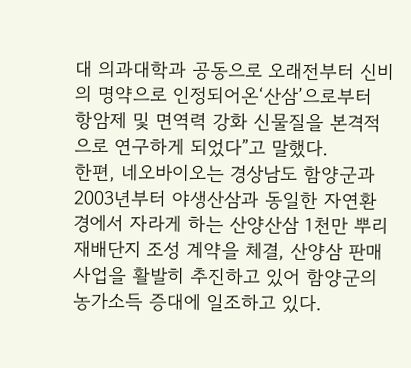대 의과대학과 공동으로 오래전부터 신비의 명약으로 인정되어온‘산삼’으로부터 항암제 및 면역력 강화 신물질을 본격적으로 연구하게 되었다”고 말했다.
한편, 네오바이오는 경상남도 함양군과 2003년부터 야생산삼과 동일한 자연환경에서 자라게 하는 산양산삼 1천만 뿌리 재배단지 조성 계약을 체결, 산양삼 판매사업을 활발히 추진하고 있어 함양군의 농가소득 증대에 일조하고 있다.